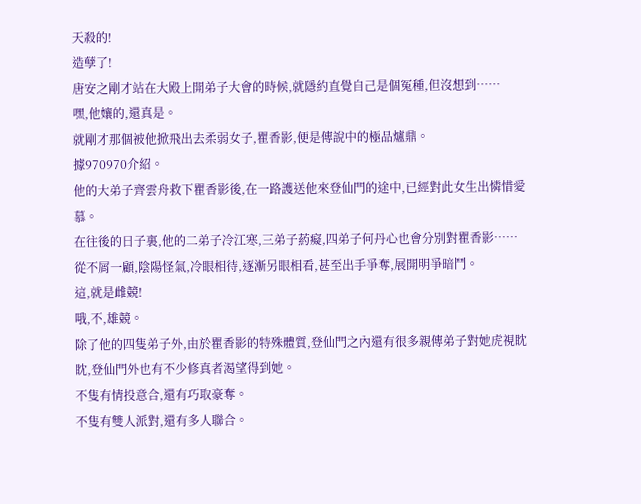天殺的!
造孽了!
唐安之剛才站在大殿上開弟子大會的時候,就隱約直覺自己是個冤種,但沒想到……
嘿,他孃的,還真是。
就剛才那個被他掀飛出去柔弱女子,瞿香影,便是傳說中的極品爐鼎。
據970970介紹。
他的大弟子齊雲舟救下瞿香影後,在一路護送他來登仙門的途中,已經對此女生出憐惜愛慕。
在往後的日子裏,他的二弟子冷江寒,三弟子葯癡,四弟子何丹心也會分別對瞿香影……
從不屑一顧,陰陽怪氣,冷眼相待,逐漸另眼相看,甚至出手爭奪,展開明爭暗鬥。
這,就是雌競!
哦,不,雄競。
除了他的四隻弟子外,由於瞿香影的特殊體質,登仙門之內還有很多親傳弟子對她虎視眈眈,登仙門外也有不少修真者渴望得到她。
不隻有情投意合,還有巧取豪奪。
不隻有雙人派對,還有多人聯合。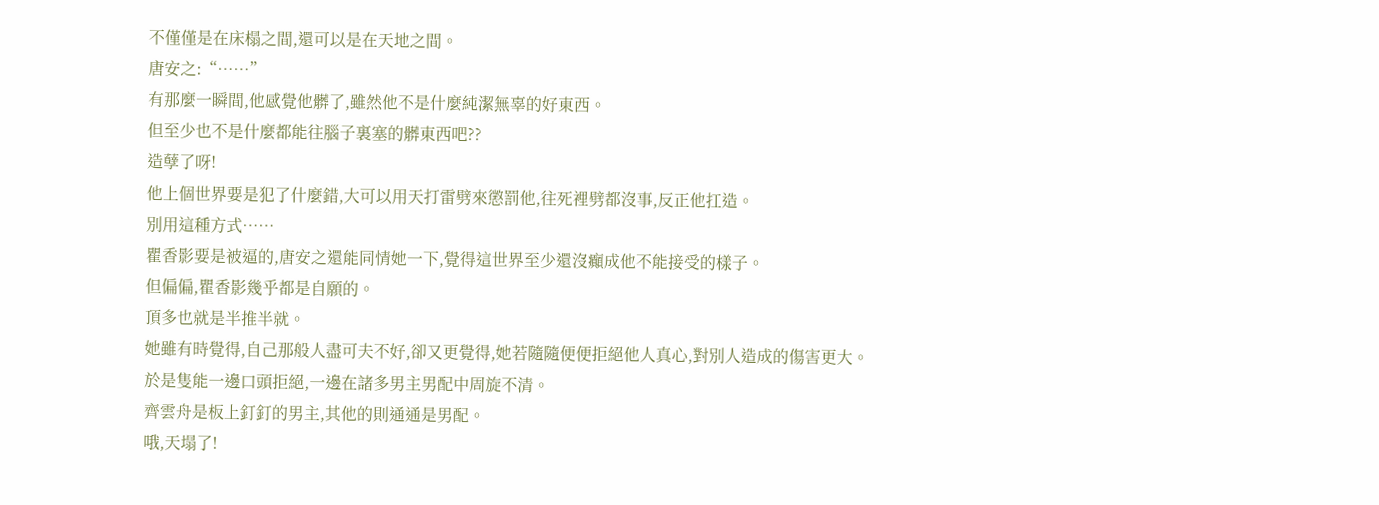不僅僅是在床榻之間,還可以是在天地之間。
唐安之:“……”
有那麼一瞬間,他感覺他髒了,雖然他不是什麼純潔無辜的好東西。
但至少也不是什麼都能往腦子裏塞的髒東西吧??
造孽了呀!
他上個世界要是犯了什麼錯,大可以用天打雷劈來懲罰他,往死裡劈都沒事,反正他扛造。
別用這種方式……
瞿香影要是被逼的,唐安之還能同情她一下,覺得這世界至少還沒癲成他不能接受的樣子。
但偏偏,瞿香影幾乎都是自願的。
頂多也就是半推半就。
她雖有時覺得,自己那般人盡可夫不好,卻又更覺得,她若隨隨便便拒絕他人真心,對別人造成的傷害更大。
於是隻能一邊口頭拒絕,一邊在諸多男主男配中周旋不清。
齊雲舟是板上釘釘的男主,其他的則通通是男配。
哦,天塌了!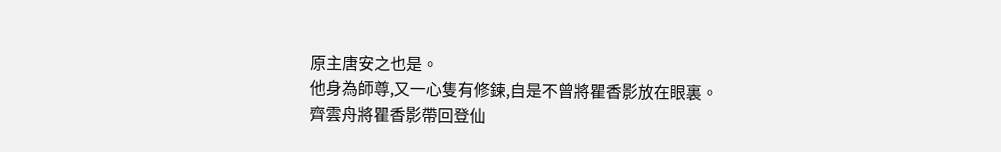原主唐安之也是。
他身為師尊,又一心隻有修鍊,自是不曾將瞿香影放在眼裏。
齊雲舟將瞿香影帶回登仙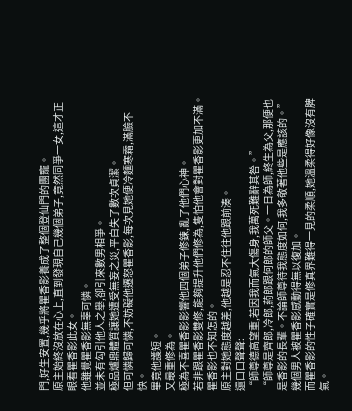門,好生安置,幾乎將瞿香影養成了整個登仙門的團寵。
原主始終沒放在心上,直到發現自己幾個弟子,竟然同爭一女,這才正眼看瞿香影此女。
他雖覺瞿香影無辜可憐。
並未有勾引他人之舉,卻引來數男相爭。
極品爐鼎體質讓她遭受無妄之災,平白失了數次貞潔。
但可憐歸可憐,不妨礙他遷怒瞿香影,每次見她便冷麵寒霜,滿臉不快。
畢竟他護短。
又最重修為。
極為不喜瞿香影影響他四個弟子修鍊,亂了他們心神。
若非跟瞿香影雙修,能夠提升他們修為,隻怕他會對瞿香影更加不滿。
瞿香影也不知怎的。
原主對她態度越差,他越是忍不住往他跟前湊。
還口口聲聲:
“師尊德高望重,若因我而氣大傷身,我萬死難辭其咎。”
“師尊是齊郎,冷郎,葯郎跟何郎的師父。一日為師,終生為父,那便也是香影的長輩。不論師尊待我態度如何,我多敬著他些是應該的。”
幾個男人被瞿香影感動得無以復加。
而瞿香影的性子確實是修真界難得一見的柔順,她溫柔得好像沒有脾氣。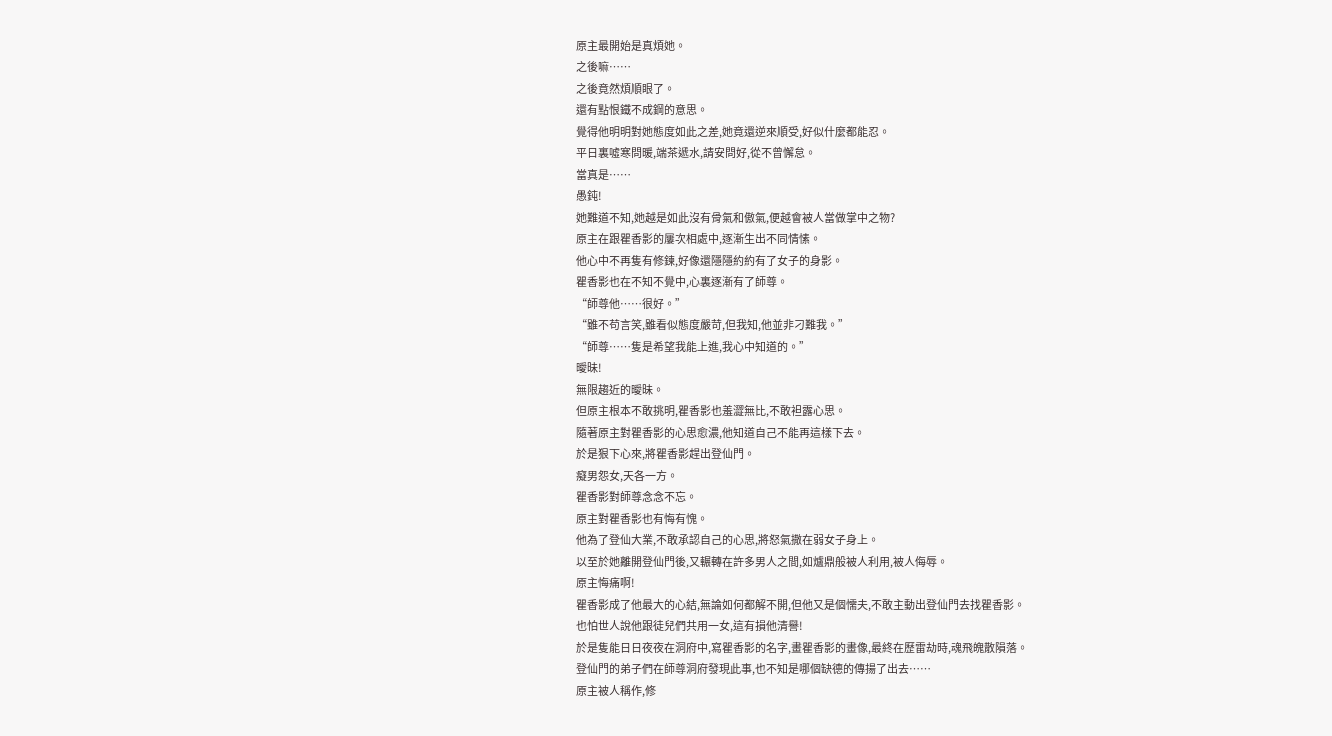原主最開始是真煩她。
之後嘛……
之後竟然煩順眼了。
還有點恨鐵不成鋼的意思。
覺得他明明對她態度如此之差,她竟還逆來順受,好似什麼都能忍。
平日裏噓寒問暖,端茶遞水,請安問好,從不曾懈怠。
當真是……
愚鈍!
她難道不知,她越是如此沒有骨氣和傲氣,便越會被人當做掌中之物?
原主在跟瞿香影的屢次相處中,逐漸生出不同情愫。
他心中不再隻有修鍊,好像還隱隱約約有了女子的身影。
瞿香影也在不知不覺中,心裏逐漸有了師尊。
“師尊他……很好。”
“雖不苟言笑,雖看似態度嚴苛,但我知,他並非刁難我。”
“師尊……隻是希望我能上進,我心中知道的。”
曖昧!
無限趨近的曖昧。
但原主根本不敢挑明,瞿香影也羞澀無比,不敢袒露心思。
隨著原主對瞿香影的心思愈濃,他知道自己不能再這樣下去。
於是狠下心來,將瞿香影趕出登仙門。
癡男怨女,天各一方。
瞿香影對師尊念念不忘。
原主對瞿香影也有悔有愧。
他為了登仙大業,不敢承認自己的心思,將怒氣撒在弱女子身上。
以至於她離開登仙門後,又輾轉在許多男人之間,如爐鼎般被人利用,被人侮辱。
原主悔痛啊!
瞿香影成了他最大的心結,無論如何都解不開,但他又是個懦夫,不敢主動出登仙門去找瞿香影。
也怕世人說他跟徒兒們共用一女,這有損他清譽!
於是隻能日日夜夜在洞府中,寫瞿香影的名字,畫瞿香影的畫像,最終在歷雷劫時,魂飛魄散隕落。
登仙門的弟子們在師尊洞府發現此事,也不知是哪個缺德的傳揚了出去……
原主被人稱作,修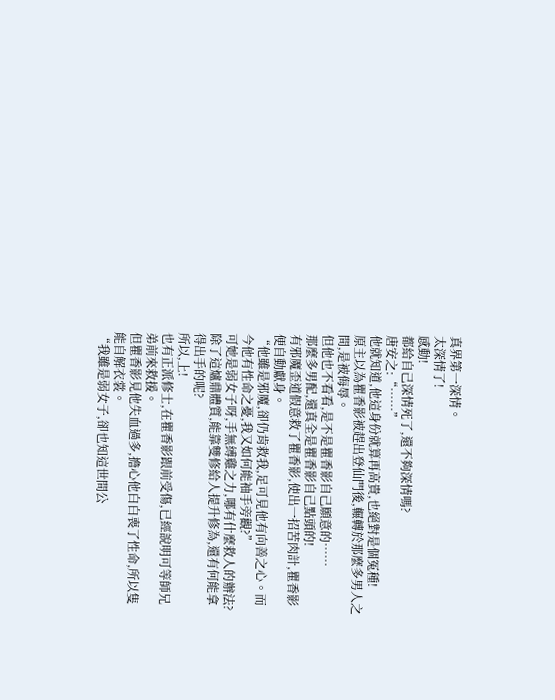真界第一深情。
太深情了!
感動!
都給自己深情死了,還不夠深情嗎?
唐安之:“……”
他就知道,他這身份就算再高貴,也絕對是個冤種!
原主以為瞿香影被趕出登仙門後,輾轉於那麼多男人之間,是被侮辱。
但他也不看看,是不是瞿香影自己願意的……
那麼多男配,還真全是瞿香影自己點頭的!
有邪魔歪道假意救了瞿香影,使出一招苦肉計,瞿香影便自動獻身。
“他雖是邪魔,卻仍肯救我,足可見他有向善之心。而今他有性命之憂,我又如何能袖手旁觀?”
可她是弱女子呀,手無縛雞之力,哪有什麼救人的辦法?
除了這爐鼎體質,能靠雙修給人提升修為,還有何能拿得出手的呢?
所以,上!
也有正派修士,在瞿香影跟前受傷,已經說明可等師兄弟前來救援。
但瞿香影見他失血過多,擔心他白白喪了性命,所以隻能自解衣裳。
“我雖是弱女子,卻也知這世間公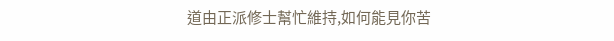道由正派修士幫忙維持,如何能見你苦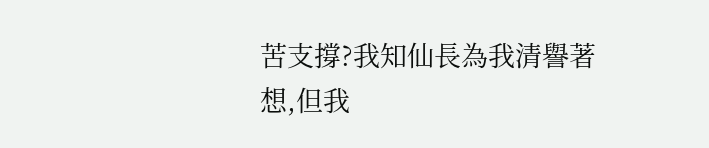苦支撐?我知仙長為我清譽著想,但我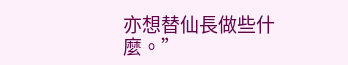亦想替仙長做些什麼。”